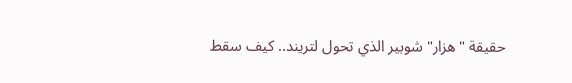حقيقة "هزار" شوبير الذي تحول لتريند.. كيف سقط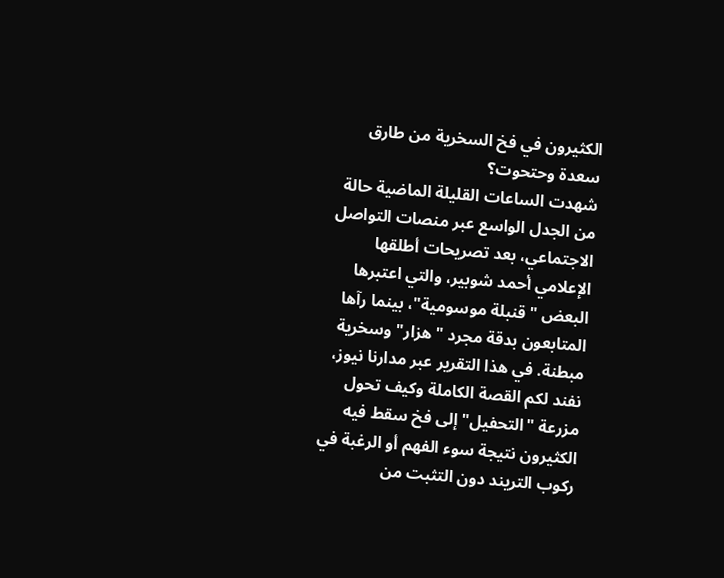الكثيرون في فخ السخرية من طارق سعدة وحتحوت؟
شهدت الساعات القليلة الماضية حالة من الجدل الواسع عبر منصات التواصل الاجتماعي، بعد تصريحات أطلقها الإعلامي أحمد شوبير، والتي اعتبرها البعض "قنبلة موسومية"، بينما رآها المتابعون بدقة مجرد "هزار" وسخرية مبطنة. في هذا التقرير عبر مدارنا نيوز، نفند لكم القصة الكاملة وكيف تحول مزرعة "التحفيل" إلى فخ سقط فيه الكثيرون نتيجة سوء الفهم أو الرغبة في ركوب التريند دون التثبت من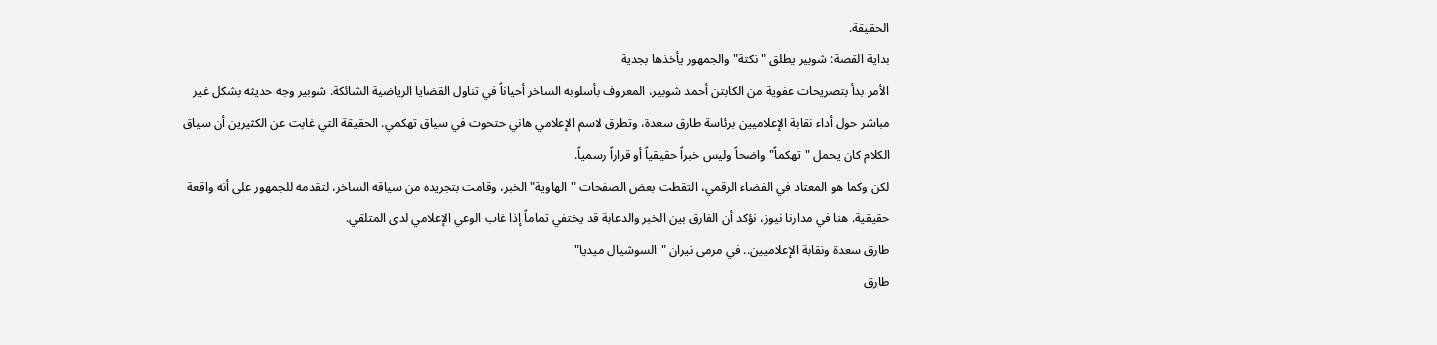الحقيقة.
بداية القصة: شوبير يطلق "نكتة" والجمهور يأخذها بجدية
الأمر بدأ بتصريحات عفوية من الكابتن أحمد شوبير، المعروف بأسلوبه الساخر أحياناً في تناول القضايا الرياضية الشائكة. شوبير وجه حديثه بشكل غير مباشر حول أداء نقابة الإعلاميين برئاسة طارق سعدة، وتطرق لاسم الإعلامي هاني حتحوت في سياق تهكمي. الحقيقة التي غابت عن الكثيرين أن سياق الكلام كان يحمل "تهكماً" واضحاً وليس خبراً حقيقياً أو قراراً رسمياً.
لكن وكما هو المعتاد في الفضاء الرقمي، التقطت بعض الصفحات "الهاوية" الخبر، وقامت بتجريده من سياقه الساخر، لتقدمه للجمهور على أنه واقعة حقيقية. هنا في مدارنا نيوز، نؤكد أن الفارق بين الخبر والدعابة قد يختفي تماماً إذا غاب الوعي الإعلامي لدى المتلقي.
طارق سعدة ونقابة الإعلاميين.. في مرمى نيران "السوشيال ميديا"
طارق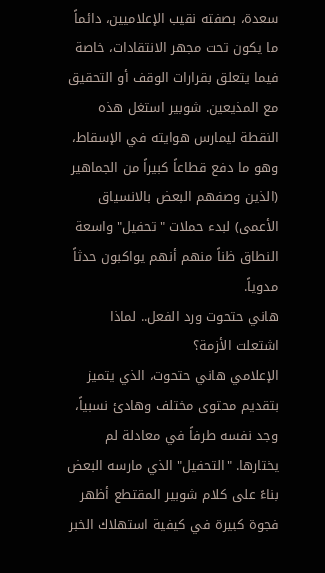سعدة، بصفته نقيب الإعلاميين، دائماً ما يكون تحت مجهر الانتقادات، خاصة فيما يتعلق بقرارات الوقف أو التحقيق مع المذيعين. شوبير استغل هذه النقطة ليمارس هوايته في الإسقاط، وهو ما دفع قطاعاً كبيراً من الجماهير (الذين وصفهم البعض بالانسياق الأعمى) لبدء حملات "تحفيل" واسعة النطاق ظناً منهم أنهم يواكبون حدثاً مدوياً.
هاني حتحوت ورد الفعل.. لماذا اشتعلت الأزمة؟
الإعلامي هاني حتحوت، الذي يتميز بتقديم محتوى مختلف وهادئ نسبياً، وجد نفسه طرفاً في معادلة لم يختارها. "التحفيل" الذي مارسه البعض بناءً على كلام شوبير المقتطع أظهر فجوة كبيرة في كيفية استهلاك الخبر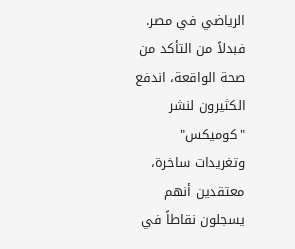الرياضي في مصر. فبدلاً من التأكد من صحة الواقعة، اندفع الكثيرون لنشر "كوميكس" وتغريدات ساخرة، معتقدين أنهم يسجلون نقاطاً في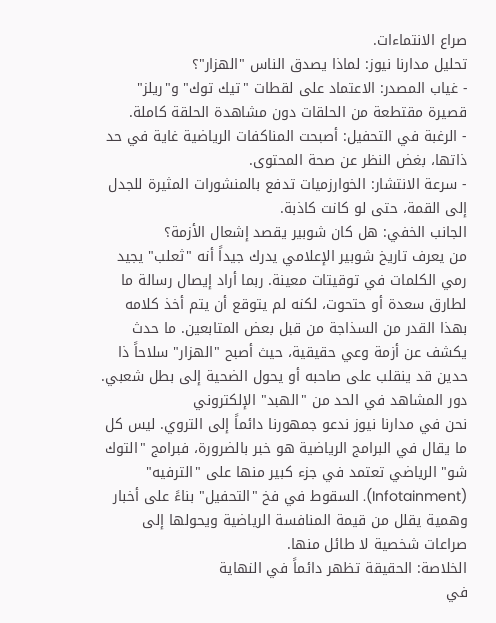صراع الانتماءات.
تحليل مدارنا نيوز: لماذا يصدق الناس "الهزار"؟
- غياب المصدر: الاعتماد على لقطات "تيك توك" و"ريلز" قصيرة مقتطعة من الحلقات دون مشاهدة الحلقة كاملة.
- الرغبة في التحفيل: أصبحت المناكفات الرياضية غاية في حد ذاتها، بغض النظر عن صحة المحتوى.
- سرعة الانتشار: الخوارزميات تدفع بالمنشورات المثيرة للجدل إلى القمة، حتى لو كانت كاذبة.
الجانب الخفي: هل كان شوبير يقصد إشعال الأزمة؟
من يعرف تاريخ شوبير الإعلامي يدرك جيداً أنه "ثعلب" يجيد رمي الكلمات في توقيتات معينة. ربما أراد إيصال رسالة ما لطارق سعدة أو حتحوت، لكنه لم يتوقع أن يتم أخذ كلامه بهذا القدر من السذاجة من قبل بعض المتابعين. ما حدث يكشف عن أزمة وعي حقيقية، حيث أصبح "الهزار" سلاحاً ذا حدين قد ينقلب على صاحبه أو يحول الضحية إلى بطل شعبي.
دور المشاهد في الحد من "الهبد" الإلكتروني
نحن في مدارنا نيوز ندعو جمهورنا دائماً إلى التروي. ليس كل ما يقال في البرامج الرياضية هو خبر بالضرورة، فبرامج "التوك شو" الرياضي تعتمد في جزء كبير منها على "الترفيه" (Infotainment). السقوط في فخ "التحفيل" بناءً على أخبار وهمية يقلل من قيمة المنافسة الرياضية ويحولها إلى صراعات شخصية لا طائل منها.
الخلاصة: الحقيقة تظهر دائماً في النهاية
في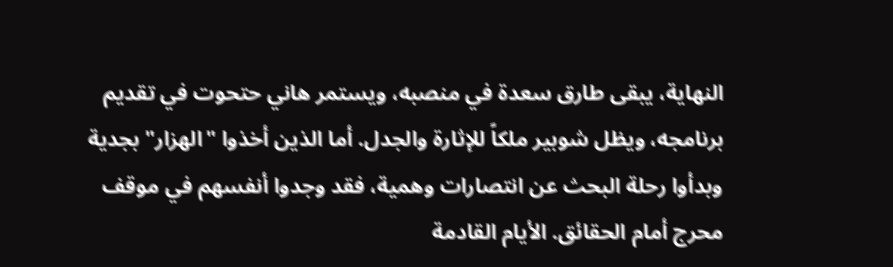النهاية، يبقى طارق سعدة في منصبه، ويستمر هاني حتحوت في تقديم برنامجه، ويظل شوبير ملكاً للإثارة والجدل. أما الذين أخذوا "الهزار" بجدية وبدأوا رحلة البحث عن انتصارات وهمية، فقد وجدوا أنفسهم في موقف محرج أمام الحقائق. الأيام القادمة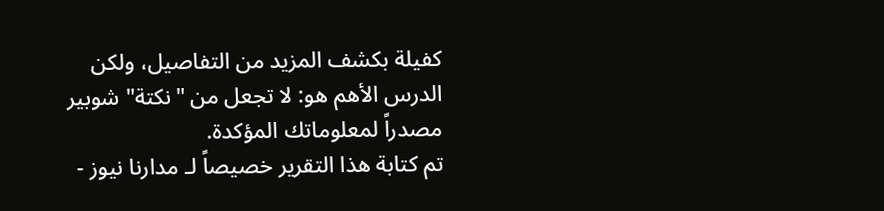كفيلة بكشف المزيد من التفاصيل، ولكن الدرس الأهم هو: لا تجعل من "نكتة" شوبير مصدراً لمعلوماتك المؤكدة.
تم كتابة هذا التقرير خصيصاً لـ مدارنا نيوز -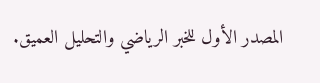المصدر الأول للخبر الرياضي والتحليل العميق.